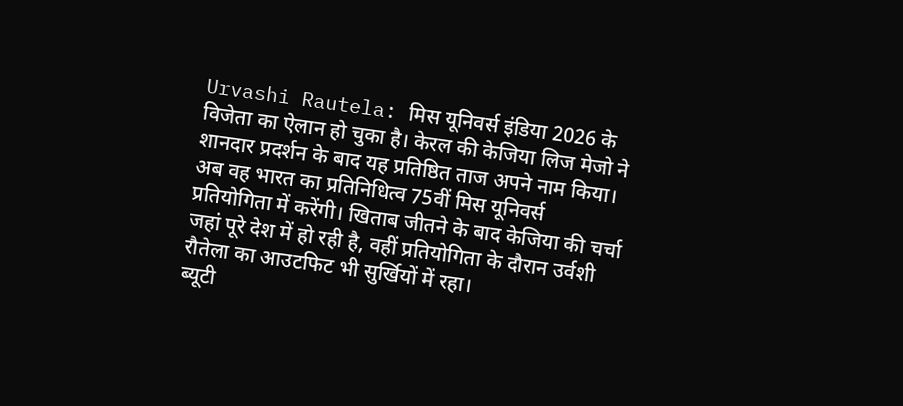Urvashi Rautela: मिस यूनिवर्स इंडिया 2026 के विजेता का ऐलान हो चुका है। केरल की केजिया लिज मेजो ने शानदार प्रदर्शन के बाद यह प्रतिष्ठित ताज अपने नाम किया। अब वह भारत का प्रतिनिधित्व 75वीं मिस यूनिवर्स प्रतियोगिता में करेंगी। खिताब जीतने के बाद केजिया की चर्चा जहां पूरे देश में हो रही है, वहीं प्रतियोगिता के दौरान उर्वशी रौतेला का आउटफिट भी सुर्खियों में रहा।
ब्यूटी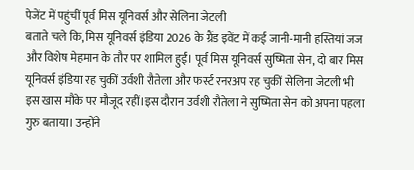पेजेंट में पहुंचीं पूर्व मिस यूनिवर्स और सेलिना जेटली
बताते चले कि, मिस यूनिवर्स इंडिया 2026 के ग्रैंड इवेंट में कई जानी-मानी हस्तियां जज और विशेष मेहमान के तौर पर शामिल हुईं। पूर्व मिस यूनिवर्स सुष्मिता सेन, दो बार मिस यूनिवर्स इंडिया रह चुकीं उर्वशी रौतेला और फर्स्ट रनरअप रह चुकीं सेलिना जेटली भी इस खास मौके पर मौजूद रहीं।इस दौरान उर्वशी रौतेला ने सुष्मिता सेन को अपना पहला गुरु बताया। उन्होंने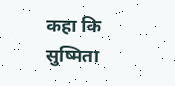कहा कि सुष्मिता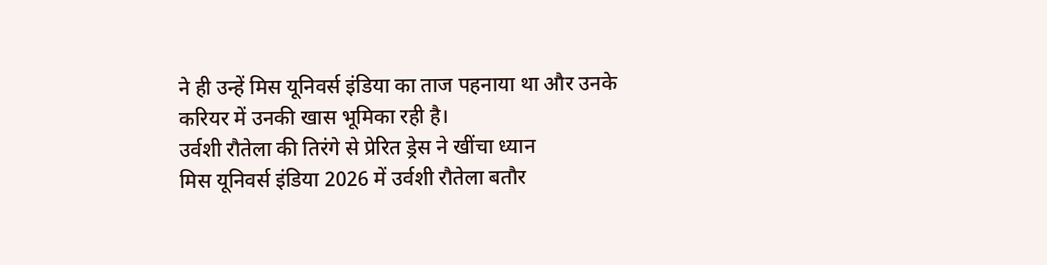ने ही उन्हें मिस यूनिवर्स इंडिया का ताज पहनाया था और उनके करियर में उनकी खास भूमिका रही है।
उर्वशी रौतेला की तिरंगे से प्रेरित ड्रेस ने खींचा ध्यान
मिस यूनिवर्स इंडिया 2026 में उर्वशी रौतेला बतौर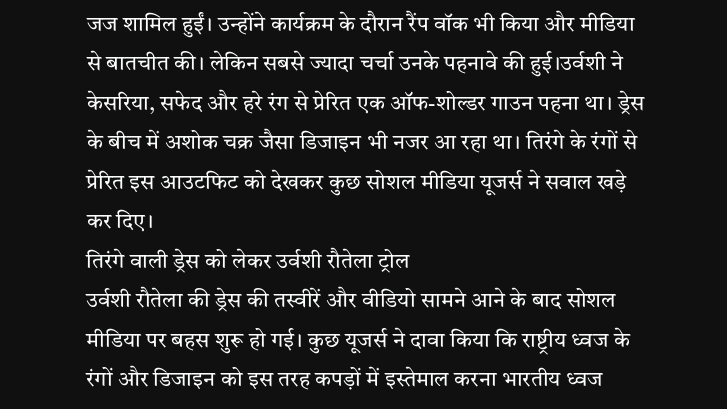जज शामिल हुईं। उन्होंने कार्यक्रम के दौरान रैंप वॉक भी किया और मीडिया से बातचीत की। लेकिन सबसे ज्यादा चर्चा उनके पहनावे की हुई।उर्वशी ने केसरिया, सफेद और हरे रंग से प्रेरित एक ऑफ-शोल्डर गाउन पहना था। ड्रेस के बीच में अशोक चक्र जैसा डिजाइन भी नजर आ रहा था। तिरंगे के रंगों से प्रेरित इस आउटफिट को देखकर कुछ सोशल मीडिया यूजर्स ने सवाल खड़े कर दिए।
तिरंगे वाली ड्रेस को लेकर उर्वशी रौतेला ट्रोल
उर्वशी रौतेला की ड्रेस की तस्वीरें और वीडियो सामने आने के बाद सोशल मीडिया पर बहस शुरू हो गई। कुछ यूजर्स ने दावा किया कि राष्ट्रीय ध्वज के रंगों और डिजाइन को इस तरह कपड़ों में इस्तेमाल करना भारतीय ध्वज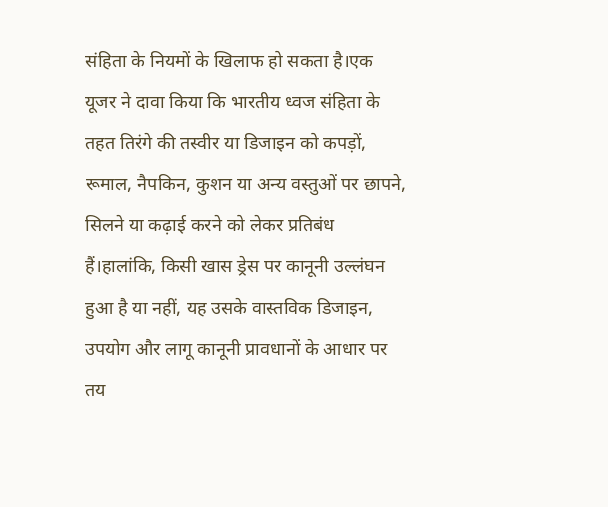संहिता के नियमों के खिलाफ हो सकता है।एक यूजर ने दावा किया कि भारतीय ध्वज संहिता के तहत तिरंगे की तस्वीर या डिजाइन को कपड़ों, रूमाल, नैपकिन, कुशन या अन्य वस्तुओं पर छापने, सिलने या कढ़ाई करने को लेकर प्रतिबंध हैं।हालांकि, किसी खास ड्रेस पर कानूनी उल्लंघन हुआ है या नहीं, यह उसके वास्तविक डिजाइन, उपयोग और लागू कानूनी प्रावधानों के आधार पर तय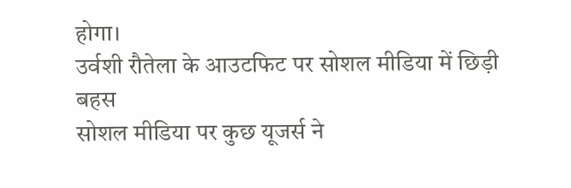होगा।
उर्वशी रौतेला के आउटफिट पर सोशल मीडिया में छिड़ी बहस
सोशल मीडिया पर कुछ यूजर्स ने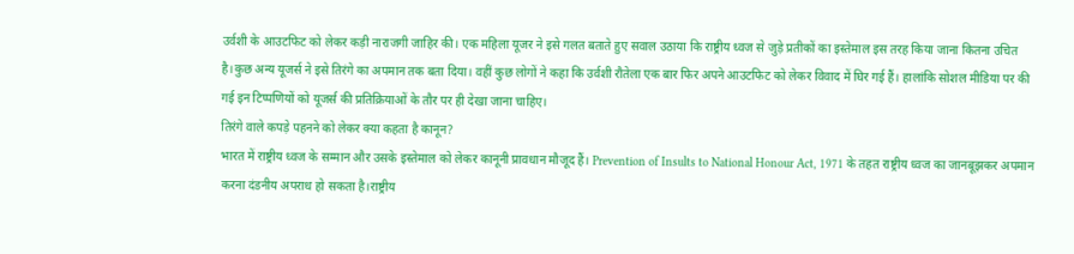उर्वशी के आउटफिट को लेकर कड़ी नाराजगी जाहिर की। एक महिला यूजर ने इसे गलत बताते हुए सवाल उठाया कि राष्ट्रीय ध्वज से जुड़े प्रतीकों का इस्तेमाल इस तरह किया जाना कितना उचित है।कुछ अन्य यूजर्स ने इसे तिरंगे का अपमान तक बता दिया। वहीं कुछ लोगों ने कहा कि उर्वशी रौतेला एक बार फिर अपने आउटफिट को लेकर विवाद में घिर गई हैं। हालांकि सोशल मीडिया पर की गई इन टिप्पणियों को यूजर्स की प्रतिक्रियाओं के तौर पर ही देखा जाना चाहिए।
तिरंगे वाले कपड़े पहनने को लेकर क्या कहता है कानून?
भारत में राष्ट्रीय ध्वज के सम्मान और उसके इस्तेमाल को लेकर कानूनी प्रावधान मौजूद हैं। Prevention of Insults to National Honour Act, 1971 के तहत राष्ट्रीय ध्वज का जानबूझकर अपमान करना दंडनीय अपराध हो सकता है।राष्ट्रीय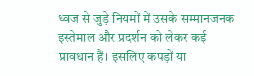ध्वज से जुड़े नियमों में उसके सम्मानजनक इस्तेमाल और प्रदर्शन को लेकर कई प्रावधान हैं। इसलिए कपड़ों या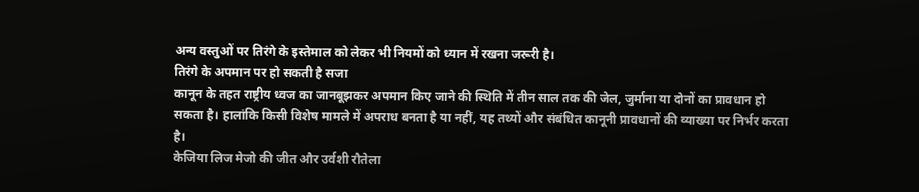अन्य वस्तुओं पर तिरंगे के इस्तेमाल को लेकर भी नियमों को ध्यान में रखना जरूरी है।
तिरंगे के अपमान पर हो सकती है सजा
कानून के तहत राष्ट्रीय ध्वज का जानबूझकर अपमान किए जाने की स्थिति में तीन साल तक की जेल, जुर्माना या दोनों का प्रावधान हो सकता है। हालांकि किसी विशेष मामले में अपराध बनता है या नहीं, यह तथ्यों और संबंधित कानूनी प्रावधानों की व्याख्या पर निर्भर करता है।
केजिया लिज मेजो की जीत और उर्वशी रौतेला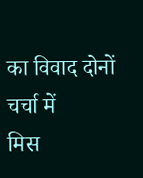का विवाद दोनों चर्चा में
मिस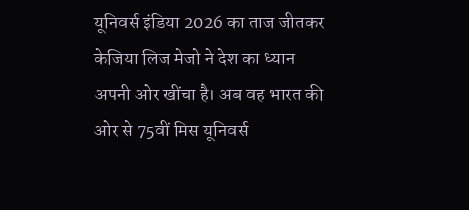यूनिवर्स इंडिया 2026 का ताज जीतकर केजिया लिज मेजो ने देश का ध्यान अपनी ओर खींचा है। अब वह भारत की ओर से 75वीं मिस यूनिवर्स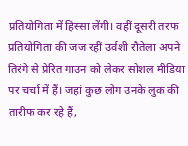प्रतियोगिता में हिस्सा लेंगी। वहीं दूसरी तरफ प्रतियोगिता की जज रहीं उर्वशी रौतेला अपने तिरंगे से प्रेरित गाउन को लेकर सोशल मीडिया पर चर्चा में हैं। जहां कुछ लोग उनके लुक की तारीफ कर रहे हैं,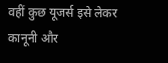वहीं कुछ यूजर्स इसे लेकर कानूनी और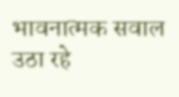भावनात्मक सवाल उठा रहे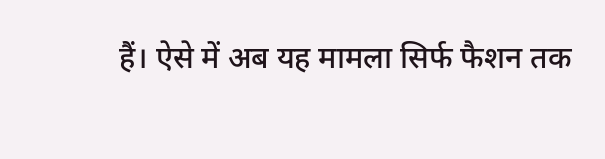हैं। ऐसे में अब यह मामला सिर्फ फैशन तक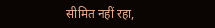सीमित नहीं रहा,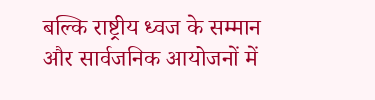बल्कि राष्ट्रीय ध्वज के सम्मान और सार्वजनिक आयोजनों में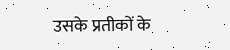उसके प्रतीकों के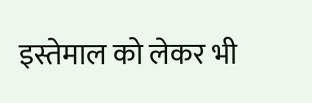इस्तेमाल को लेकर भी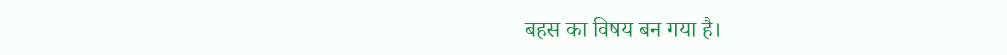बहस का विषय बन गया है।